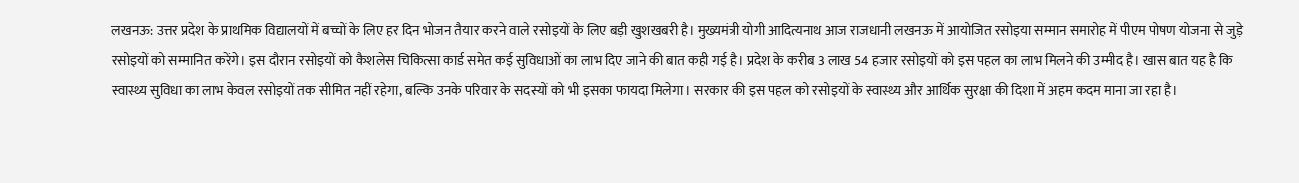लखनऊ: उत्तर प्रदेश के प्राथमिक विद्यालयों में बच्चों के लिए हर दिन भोजन तैयार करने वाले रसोइयों के लिए बड़ी खुशखबरी है। मुख्यमंत्री योगी आदित्यनाथ आज राजधानी लखनऊ में आयोजित रसोइया सम्मान समारोह में पीएम पोषण योजना से जुड़े रसोइयों को सम्मानित करेंगे। इस दौरान रसोइयों को कैशलेस चिकित्सा कार्ड समेत कई सुविधाओं का लाभ दिए जाने की बात कही गई है। प्रदेश के करीब 3 लाख 54 हजार रसोइयों को इस पहल का लाभ मिलने की उम्मीद है। खास बात यह है कि स्वास्थ्य सुविधा का लाभ केवल रसोइयों तक सीमित नहीं रहेगा, बल्कि उनके परिवार के सदस्यों को भी इसका फायदा मिलेगा। सरकार की इस पहल को रसोइयों के स्वास्थ्य और आर्थिक सुरक्षा की दिशा में अहम कदम माना जा रहा है।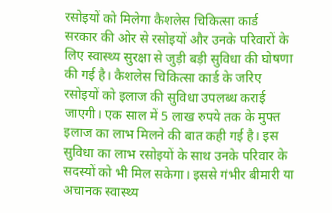रसोइयों को मिलेगा कैशलेस चिकित्सा कार्ड
सरकार की ओर से रसोइयों और उनके परिवारों के लिए स्वास्थ्य सुरक्षा से जुड़ी बड़ी सुविधा की घोषणा की गई है। कैशलेस चिकित्सा कार्ड के जरिए रसोइयों को इलाज की सुविधा उपलब्ध कराई जाएगी। एक साल में 5 लाख रुपये तक के मुफ्त इलाज का लाभ मिलने की बात कही गई है। इस सुविधा का लाभ रसोइयों के साथ उनके परिवार के सदस्यों को भी मिल सकेगा। इससे गंभीर बीमारी या अचानक स्वास्थ्य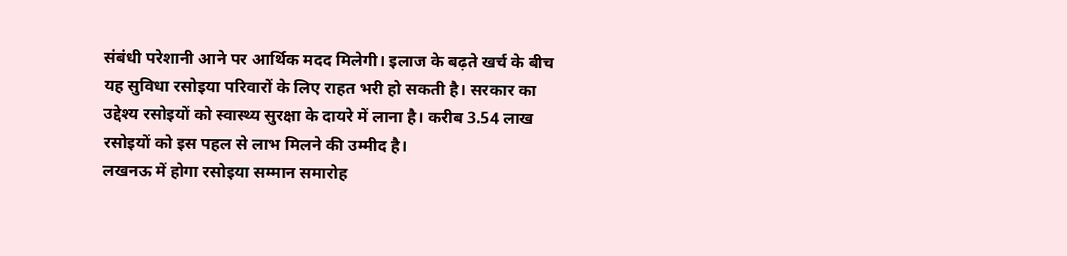संबंधी परेशानी आने पर आर्थिक मदद मिलेगी। इलाज के बढ़ते खर्च के बीच यह सुविधा रसोइया परिवारों के लिए राहत भरी हो सकती है। सरकार का उद्देश्य रसोइयों को स्वास्थ्य सुरक्षा के दायरे में लाना है। करीब 3.54 लाख रसोइयों को इस पहल से लाभ मिलने की उम्मीद है।
लखनऊ में होगा रसोइया सम्मान समारोह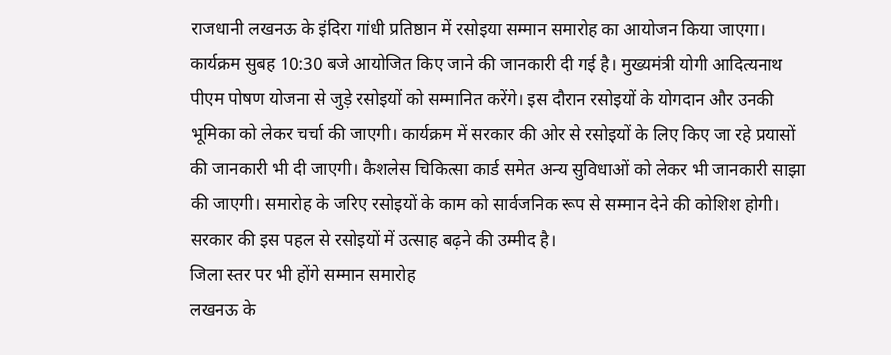राजधानी लखनऊ के इंदिरा गांधी प्रतिष्ठान में रसोइया सम्मान समारोह का आयोजन किया जाएगा। कार्यक्रम सुबह 10:30 बजे आयोजित किए जाने की जानकारी दी गई है। मुख्यमंत्री योगी आदित्यनाथ पीएम पोषण योजना से जुड़े रसोइयों को सम्मानित करेंगे। इस दौरान रसोइयों के योगदान और उनकी भूमिका को लेकर चर्चा की जाएगी। कार्यक्रम में सरकार की ओर से रसोइयों के लिए किए जा रहे प्रयासों की जानकारी भी दी जाएगी। कैशलेस चिकित्सा कार्ड समेत अन्य सुविधाओं को लेकर भी जानकारी साझा की जाएगी। समारोह के जरिए रसोइयों के काम को सार्वजनिक रूप से सम्मान देने की कोशिश होगी। सरकार की इस पहल से रसोइयों में उत्साह बढ़ने की उम्मीद है।
जिला स्तर पर भी होंगे सम्मान समारोह
लखनऊ के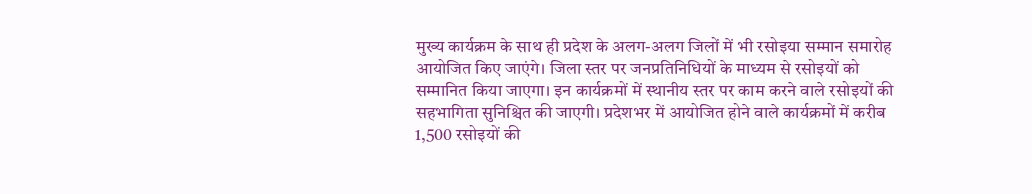मुख्य कार्यक्रम के साथ ही प्रदेश के अलग-अलग जिलों में भी रसोइया सम्मान समारोह आयोजित किए जाएंगे। जिला स्तर पर जनप्रतिनिधियों के माध्यम से रसोइयों को सम्मानित किया जाएगा। इन कार्यक्रमों में स्थानीय स्तर पर काम करने वाले रसोइयों की सहभागिता सुनिश्चित की जाएगी। प्रदेशभर में आयोजित होने वाले कार्यक्रमों में करीब 1,500 रसोइयों की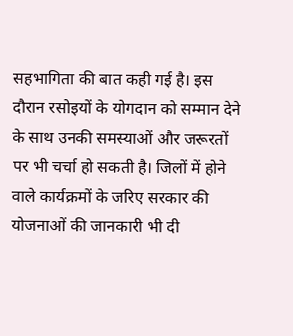सहभागिता की बात कही गई है। इस दौरान रसोइयों के योगदान को सम्मान देने के साथ उनकी समस्याओं और जरूरतों पर भी चर्चा हो सकती है। जिलों में होने वाले कार्यक्रमों के जरिए सरकार की योजनाओं की जानकारी भी दी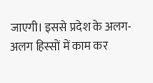जाएगी। इससे प्रदेश के अलग-अलग हिस्सों में काम कर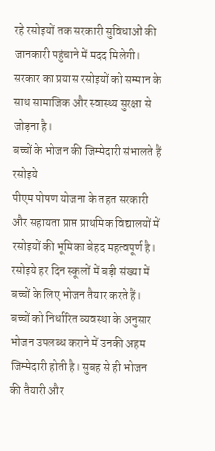रहे रसोइयों तक सरकारी सुविधाओं की जानकारी पहुंचाने में मदद मिलेगी। सरकार का प्रयास रसोइयों को सम्मान के साथ सामाजिक और स्वास्थ्य सुरक्षा से जोड़ना है।
बच्चों के भोजन की जिम्मेदारी संभालते हैं रसोइये
पीएम पोषण योजना के तहत सरकारी और सहायता प्राप्त प्राथमिक विद्यालयों में रसोइयों की भूमिका बेहद महत्वपूर्ण है। रसोइये हर दिन स्कूलों में बड़ी संख्या में बच्चों के लिए भोजन तैयार करते हैं। बच्चों को निर्धारित व्यवस्था के अनुसार भोजन उपलब्ध कराने में उनकी अहम जिम्मेदारी होती है। सुबह से ही भोजन की तैयारी और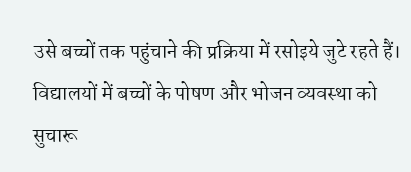उसे बच्चों तक पहुंचाने की प्रक्रिया में रसोइये जुटे रहते हैं। विद्यालयों में बच्चों के पोषण और भोजन व्यवस्था को सुचारू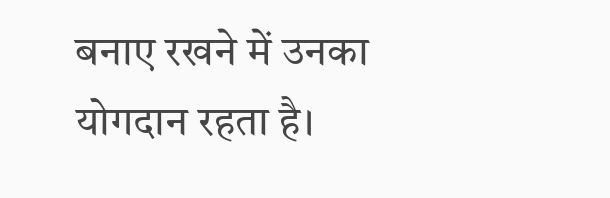बनाए रखने में उनका योगदान रहता है।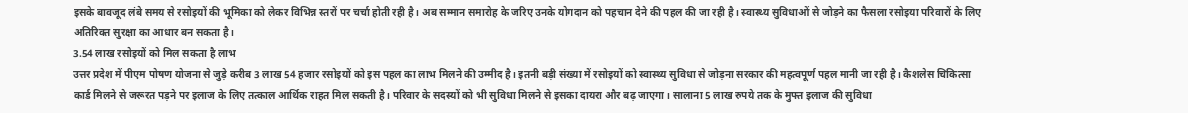इसके बावजूद लंबे समय से रसोइयों की भूमिका को लेकर विभिन्न स्तरों पर चर्चा होती रही है। अब सम्मान समारोह के जरिए उनके योगदान को पहचान देने की पहल की जा रही है। स्वास्थ्य सुविधाओं से जोड़ने का फैसला रसोइया परिवारों के लिए अतिरिक्त सुरक्षा का आधार बन सकता है।
3.54 लाख रसोइयों को मिल सकता है लाभ
उत्तर प्रदेश में पीएम पोषण योजना से जुड़े करीब 3 लाख 54 हजार रसोइयों को इस पहल का लाभ मिलने की उम्मीद है। इतनी बड़ी संख्या में रसोइयों को स्वास्थ्य सुविधा से जोड़ना सरकार की महत्वपूर्ण पहल मानी जा रही है। कैशलेस चिकित्सा कार्ड मिलने से जरूरत पड़ने पर इलाज के लिए तत्काल आर्थिक राहत मिल सकती है। परिवार के सदस्यों को भी सुविधा मिलने से इसका दायरा और बढ़ जाएगा। सालाना 5 लाख रुपये तक के मुफ्त इलाज की सुविधा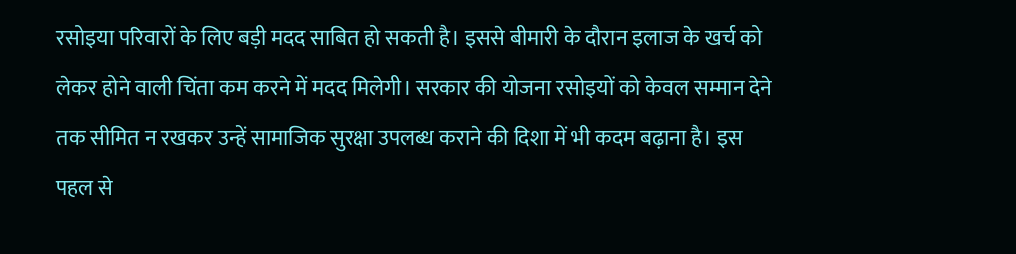रसोइया परिवारों के लिए बड़ी मदद साबित हो सकती है। इससे बीमारी के दौरान इलाज के खर्च को लेकर होने वाली चिंता कम करने में मदद मिलेगी। सरकार की योजना रसोइयों को केवल सम्मान देने तक सीमित न रखकर उन्हें सामाजिक सुरक्षा उपलब्ध कराने की दिशा में भी कदम बढ़ाना है। इस पहल से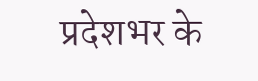प्रदेशभर के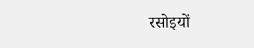रसोइयों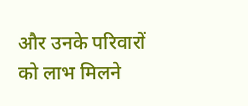और उनके परिवारों को लाभ मिलने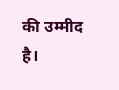की उम्मीद है।